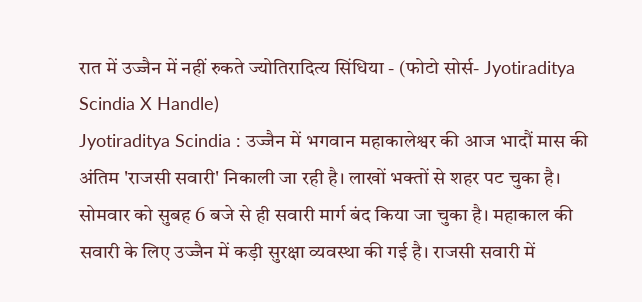रात में उज्जैन में नहीं रुकते ज्योतिरादित्य सिंधिया - (फोटो सोर्स- Jyotiraditya Scindia X Handle)
Jyotiraditya Scindia : उज्जैन में भगवान महाकालेश्वर की आज भादौं मास की अंतिम 'राजसी सवारी' निकाली जा रही है। लाखों भक्तों से शहर पट चुका है। सोमवार को सुबह 6 बजे से ही सवारी मार्ग बंद किया जा चुका है। महाकाल की सवारी के लिए उज्जैन में कड़ी सुरक्षा व्यवस्था की गई है। राजसी सवारी में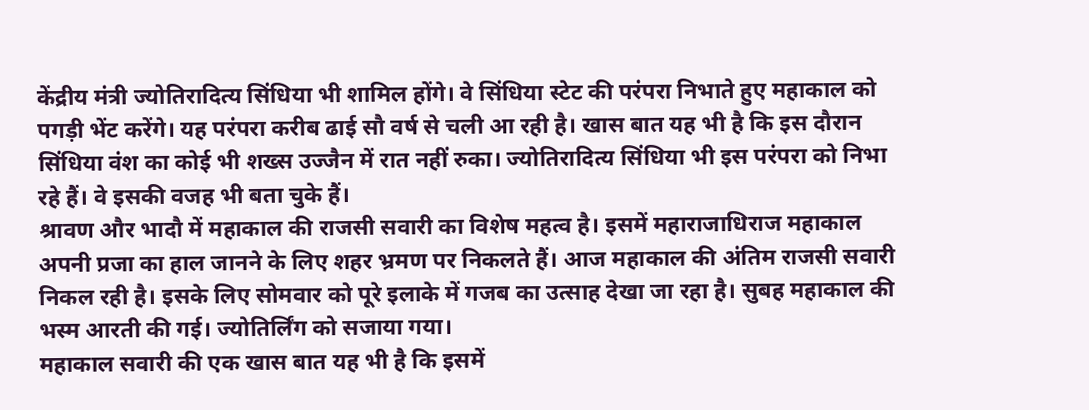केंद्रीय मंत्री ज्योतिरादित्य सिंधिया भी शामिल होंगे। वे सिंधिया स्टेट की परंपरा निभाते हुए महाकाल को पगड़ी भेंट करेंगे। यह परंपरा करीब ढाई सौ वर्ष से चली आ रही है। खास बात यह भी है कि इस दौरान सिंधिया वंश का कोई भी शख्स उज्जैन में रात नहीं रुका। ज्योतिरादित्य सिंधिया भी इस परंपरा को निभा रहे हैं। वे इसकी वजह भी बता चुके हैं।
श्रावण और भादौ में महाकाल की राजसी सवारी का विशेष महत्व है। इसमें महाराजाधिराज महाकाल अपनी प्रजा का हाल जानने के लिए शहर भ्रमण पर निकलते हैं। आज महाकाल की अंतिम राजसी सवारी निकल रही है। इसके लिए सोमवार को पूरे इलाके में गजब का उत्साह देखा जा रहा है। सुबह महाकाल की भस्म आरती की गई। ज्योतिर्लिंग को सजाया गया।
महाकाल सवारी की एक खास बात यह भी है कि इसमें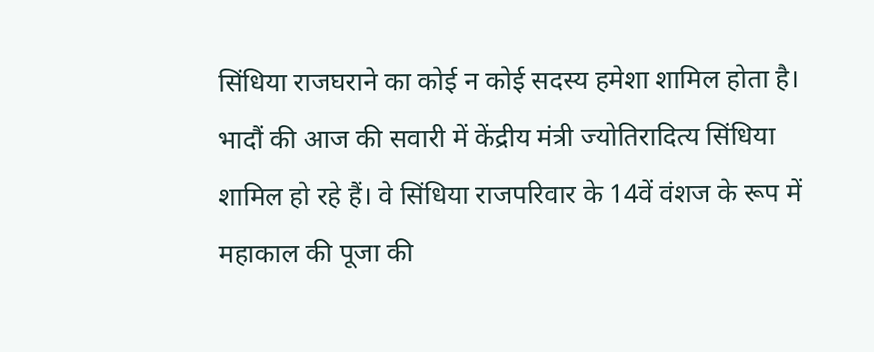सिंधिया राजघराने का कोई न कोई सदस्य हमेशा शामिल होता है। भादौं की आज की सवारी में केंद्रीय मंत्री ज्योतिरादित्य सिंधिया शामिल हो रहे हैं। वे सिंधिया राजपरिवार के 14वें वंशज के रूप में महाकाल की पूजा की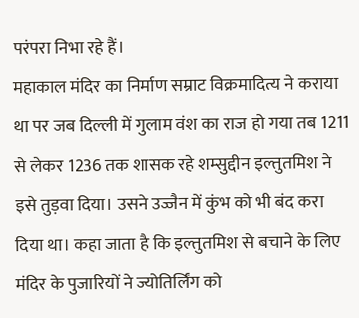परंपरा निभा रहे हैं।
महाकाल मंदिर का निर्माण सम्राट विक्रमादित्य ने कराया था पर जब दिल्ली में गुलाम वंश का राज हो गया तब 1211 से लेकर 1236 तक शासक रहे शम्सुद्दीन इल्तुतमिश ने इसे तुड़वा दिया। उसने उज्जैन में कुंभ को भी बंद करा दिया था। कहा जाता है कि इल्तुतमिश से बचाने के लिए मंदिर के पुजारियों ने ज्योतिर्लिंग को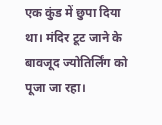एक कुंड में छुपा दिया था। मंदिर टूट जाने के बावजूद ज्योतिर्लिंग को पूजा जा रहा।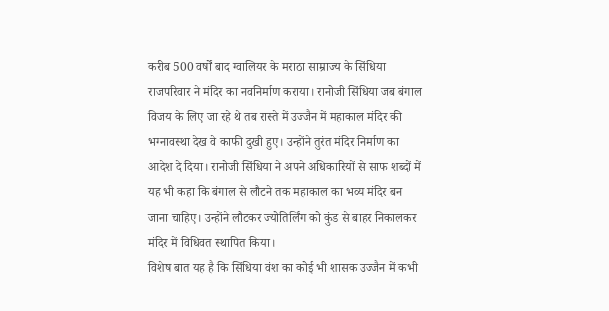करीब 500 वर्षों बाद ग्वालियर के मराठा साम्राज्य के सिंधिया राजपरिवार ने मंदिर का नवनिर्माण कराया। रानोजी सिंधिया जब बंगाल विजय के लिए जा रहे थे तब रास्ते में उज्जैन में महाकाल मंदिर की भग्नावस्था देख वे काफी दुखी हुए। उन्होंने तुरंत मंदिर निर्माण का आदेश दे दिया। रानोजी सिंधिया ने अपने अधिकारियों से साफ शब्दों में यह भी कहा कि बंगाल से लौटने तक महाकाल का भव्य मंदिर बन जाना चाहिए। उन्होंने लौटकर ज्योतिर्लिंग को कुंड से बाहर निकालकर मंदिर में विधिवत स्थापित किया।
विशेष बात यह है कि सिंधिया वंश का कोई भी शासक उज्जैन में कभी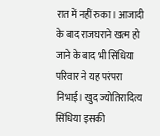रात में नहीं रुका। आजादी के बाद राजघराने खत्म हो जाने के बाद भी सिंधिया परिवार ने यह परंपरा निभाई। खुद ज्योतिरादित्य सिंधिया इसकी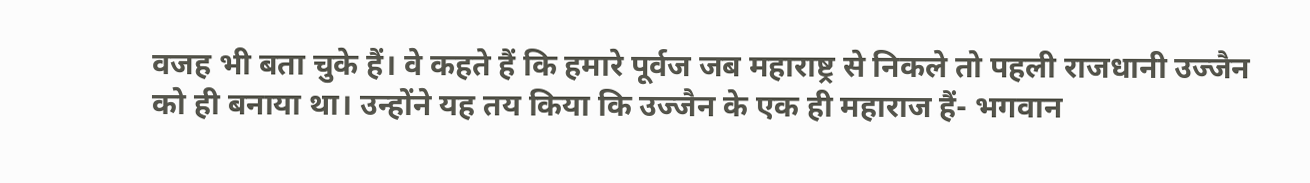वजह भी बता चुके हैं। वे कहते हैं कि हमारे पूर्वज जब महाराष्ट्र से निकले तो पहली राजधानी उज्जैन को ही बनाया था। उन्होंने यह तय किया कि उज्जैन के एक ही महाराज हैं- भगवान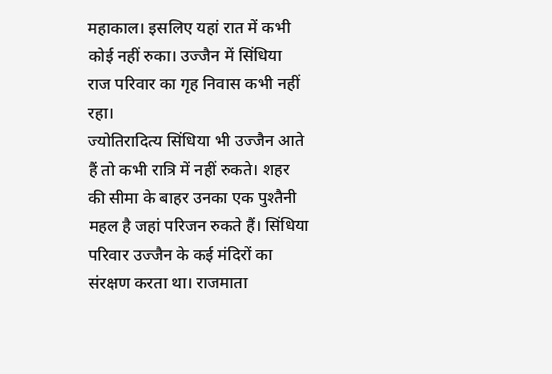महाकाल। इसलिए यहां रात में कभी कोई नहीं रुका। उज्जैन में सिंधिया राज परिवार का गृह निवास कभी नहीं रहा।
ज्योतिरादित्य सिंधिया भी उज्जैन आते हैं तो कभी रात्रि में नहीं रुकते। शहर की सीमा के बाहर उनका एक पुश्तैनी महल है जहां परिजन रुकते हैं। सिंधिया परिवार उज्जैन के कई मंदिरों का संरक्षण करता था। राजमाता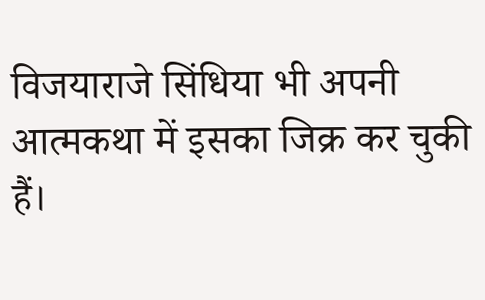विजयाराजे सिंधिया भी अपनी आत्मकथा में इसका जिक्र कर चुकी हैं।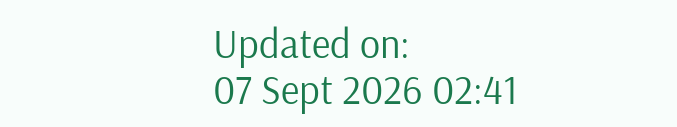Updated on:
07 Sept 2026 02:41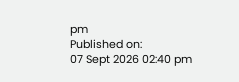pm
Published on:
07 Sept 2026 02:40 pm